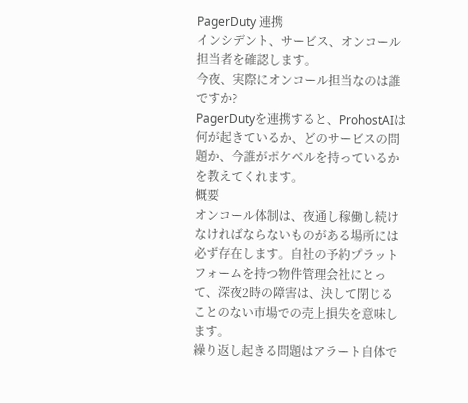PagerDuty 連携
インシデント、サービス、オンコール担当者を確認します。
今夜、実際にオンコール担当なのは誰ですか?
PagerDutyを連携すると、ProhostAIは何が起きているか、どのサービスの問題か、今誰がポケベルを持っているかを教えてくれます。
概要
オンコール体制は、夜通し稼働し続けなければならないものがある場所には必ず存在します。自社の予約プラットフォームを持つ物件管理会社にとって、深夜2時の障害は、決して閉じることのない市場での売上損失を意味します。
繰り返し起きる問題はアラート自体で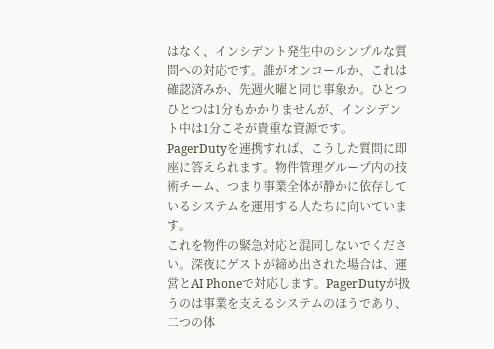はなく、インシデント発生中のシンプルな質問への対応です。誰がオンコールか、これは確認済みか、先週火曜と同じ事象か。ひとつひとつは1分もかかりませんが、インシデント中は1分こそが貴重な資源です。
PagerDutyを連携すれば、こうした質問に即座に答えられます。物件管理グループ内の技術チーム、つまり事業全体が静かに依存しているシステムを運用する人たちに向いています。
これを物件の緊急対応と混同しないでください。深夜にゲストが締め出された場合は、運営とAI Phoneで対応します。PagerDutyが扱うのは事業を支えるシステムのほうであり、二つの体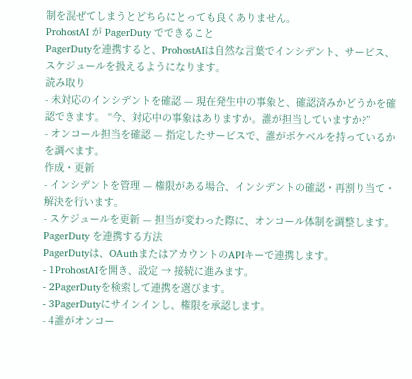制を混ぜてしまうとどちらにとっても良くありません。
ProhostAI が PagerDuty でできること
PagerDutyを連携すると、ProhostAIは自然な言葉でインシデント、サービス、スケジュールを扱えるようになります。
読み取り
- 未対応のインシデントを確認 — 現在発生中の事象と、確認済みかどうかを確認できます。 “今、対応中の事象はありますか。誰が担当していますか?”
- オンコール担当を確認 — 指定したサービスで、誰がポケベルを持っているかを調べます。
作成・更新
- インシデントを管理 — 権限がある場合、インシデントの確認・再割り当て・解決を行います。
- スケジュールを更新 — 担当が変わった際に、オンコール体制を調整します。
PagerDuty を連携する方法
PagerDutyは、OAuthまたはアカウントのAPIキーで連携します。
- 1ProhostAIを開き、設定 → 接続に進みます。
- 2PagerDutyを検索して連携を選びます。
- 3PagerDutyにサインインし、権限を承認します。
- 4誰がオンコー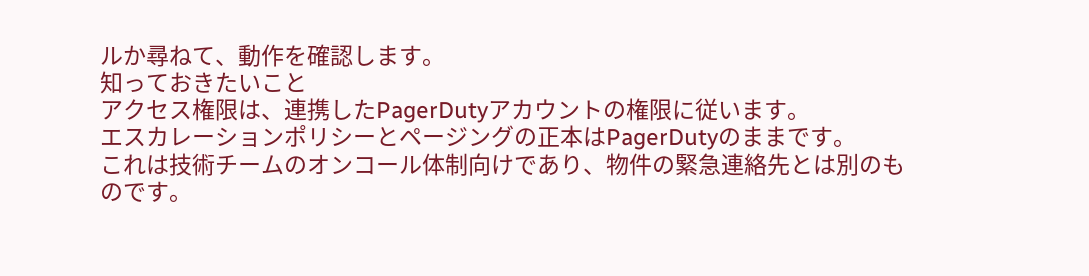ルか尋ねて、動作を確認します。
知っておきたいこと
アクセス権限は、連携したPagerDutyアカウントの権限に従います。
エスカレーションポリシーとページングの正本はPagerDutyのままです。
これは技術チームのオンコール体制向けであり、物件の緊急連絡先とは別のものです。